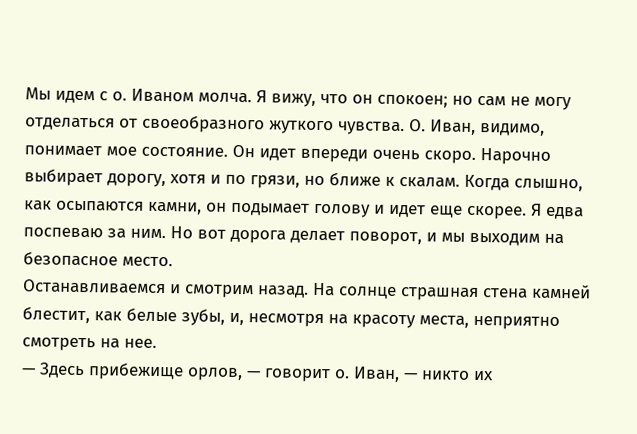Мы идем с о. Иваном молча. Я вижу, что он спокоен; но сам не могу отделаться от своеобразного жуткого чувства. О. Иван, видимо, понимает мое состояние. Он идет впереди очень скоро. Нарочно выбирает дорогу, хотя и по грязи, но ближе к скалам. Когда слышно, как осыпаются камни, он подымает голову и идет еще скорее. Я едва поспеваю за ним. Но вот дорога делает поворот, и мы выходим на безопасное место.
Останавливаемся и смотрим назад. На солнце страшная стена камней блестит, как белые зубы, и, несмотря на красоту места, неприятно смотреть на нее.
— Здесь прибежище орлов, — говорит о. Иван, — никто их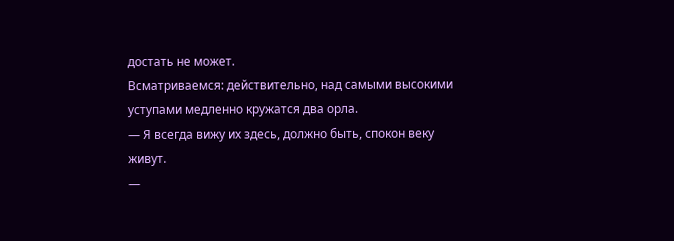достать не может.
Всматриваемся: действительно, над самыми высокими уступами медленно кружатся два орла.
— Я всегда вижу их здесь, должно быть, спокон веку живут.
—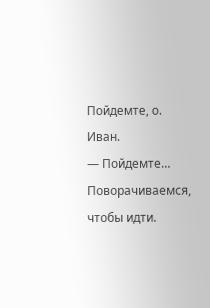Пойдемте, о. Иван.
— Пойдемте…
Поворачиваемся, чтобы идти.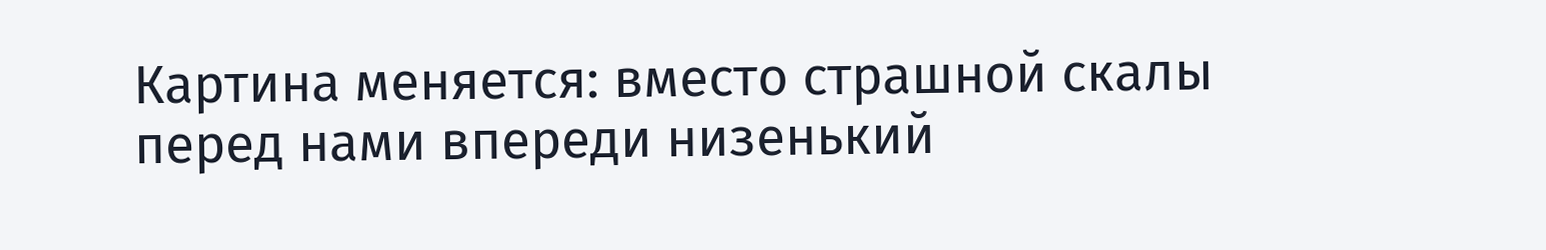Картина меняется: вместо страшной скалы перед нами впереди низенький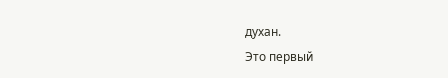духан.
Это первый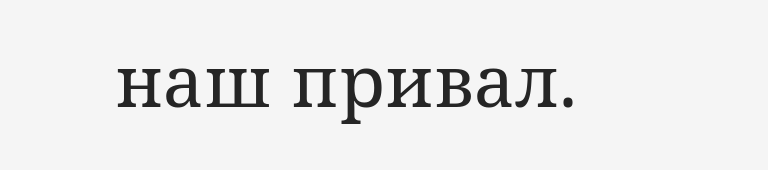наш привал.